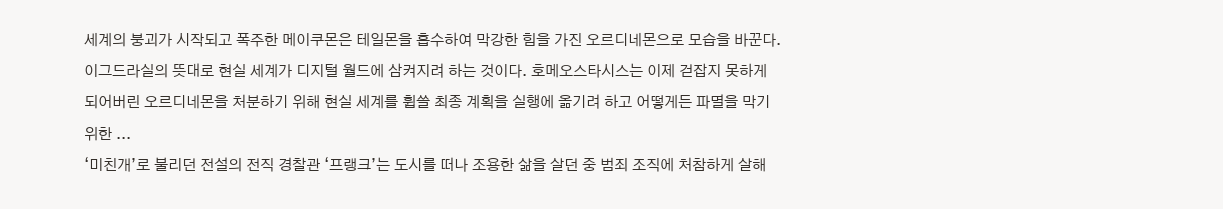세계의 붕괴가 시작되고 폭주한 메이쿠몬은 테일몬을 흡수하여 막강한 힘을 가진 오르디네몬으로 모습을 바꾼다. 이그드라실의 뜻대로 현실 세계가 디지털 월드에 삼켜지려 하는 것이다. 호메오스타시스는 이제 걷잡지 못하게 되어버린 오르디네몬을 처분하기 위해 현실 세계를 휩쓸 최종 계획을 실행에 옮기려 하고 어떻게든 파멸을 막기 위한 ...
‘미친개’로 불리던 전설의 전직 경찰관 ‘프랭크’는 도시를 떠나 조용한 삶을 살던 중 범죄 조직에 처참하게 살해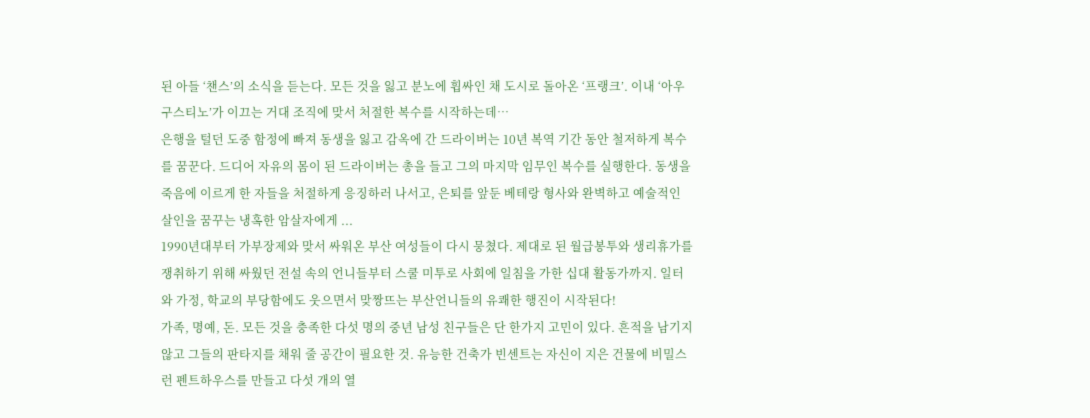된 아들 ‘챈스’의 소식을 듣는다. 모든 것을 잃고 분노에 휩싸인 채 도시로 돌아온 ‘프랭크’. 이내 ‘아우구스티노’가 이끄는 거대 조직에 맞서 처절한 복수를 시작하는데…
은행을 털던 도중 함정에 빠져 동생을 잃고 감옥에 간 드라이버는 10년 복역 기간 동안 철저하게 복수를 꿈꾼다. 드디어 자유의 몸이 된 드라이버는 총을 들고 그의 마지막 임무인 복수를 실행한다. 동생을 죽음에 이르게 한 자들을 처절하게 응징하러 나서고, 은퇴를 앞둔 베테랑 형사와 완벽하고 예술적인 살인을 꿈꾸는 냉혹한 암살자에게 ...
1990년대부터 가부장제와 맞서 싸워온 부산 여성들이 다시 뭉쳤다. 제대로 된 월급봉투와 생리휴가를 쟁취하기 위해 싸웠던 전설 속의 언니들부터 스쿨 미투로 사회에 일침을 가한 십대 활동가까지. 일터와 가정, 학교의 부당함에도 웃으면서 맞짱뜨는 부산언니들의 유쾌한 행진이 시작된다!
가족, 명예, 돈. 모든 것을 충족한 다섯 명의 중년 남성 친구들은 단 한가지 고민이 있다. 흔적을 남기지 않고 그들의 판타지를 채워 줄 공간이 필요한 것. 유능한 건축가 빈센트는 자신이 지은 건물에 비밀스런 펜트하우스를 만들고 다섯 개의 열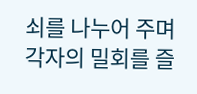쇠를 나누어 주며 각자의 밀회를 즐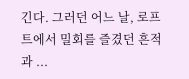긴다. 그러던 어느 날, 로프트에서 밀회를 즐겼던 흔적과 ...